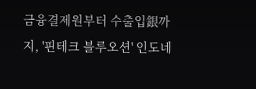금융결제원부터 수출입銀까지, '핀테크 블루오션' 인도네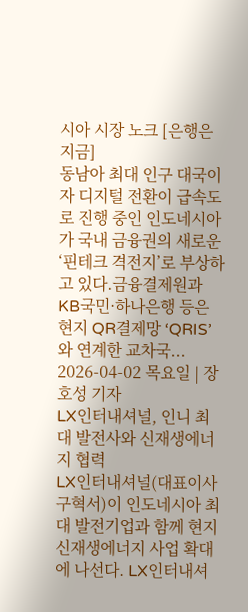시아 시장 노크 [은행은 지금]
동남아 최대 인구 대국이자 디지털 전환이 급속도로 진행 중인 인도네시아가 국내 금융권의 새로운 ‘핀테크 격전지’로 부상하고 있다.금융결제원과 KB국민·하나은행 등은 현지 QR결제망 ‘QRIS’와 연계한 교차국...
2026-04-02 목요일 | 장호성 기자
LX인터내셔널, 인니 최대 발전사와 신재생에너지 협력
LX인터내셔널(대표이사 구혁서)이 인도네시아 최대 발전기업과 함께 현지 신재생에너지 사업 확대에 나선다. LX인터내셔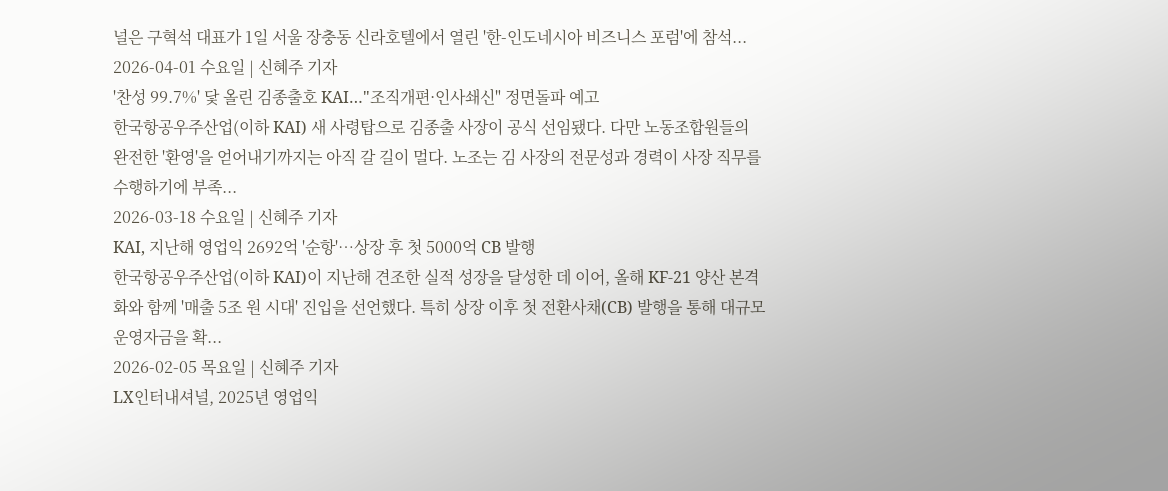널은 구혁석 대표가 1일 서울 장충동 신라호텔에서 열린 '한-인도네시아 비즈니스 포럼'에 참석...
2026-04-01 수요일 | 신혜주 기자
'찬성 99.7%' 닻 올린 김종출호 KAI…"조직개편·인사쇄신" 정면돌파 예고
한국항공우주산업(이하 KAI) 새 사령탑으로 김종출 사장이 공식 선임됐다. 다만 노동조합원들의 완전한 '환영'을 얻어내기까지는 아직 갈 길이 멀다. 노조는 김 사장의 전문성과 경력이 사장 직무를 수행하기에 부족...
2026-03-18 수요일 | 신혜주 기자
KAI, 지난해 영업익 2692억 '순항'…상장 후 첫 5000억 CB 발행
한국항공우주산업(이하 KAI)이 지난해 견조한 실적 성장을 달성한 데 이어, 올해 KF-21 양산 본격화와 함께 '매출 5조 원 시대' 진입을 선언했다. 특히 상장 이후 첫 전환사채(CB) 발행을 통해 대규모 운영자금을 확...
2026-02-05 목요일 | 신혜주 기자
LX인터내셔널, 2025년 영업익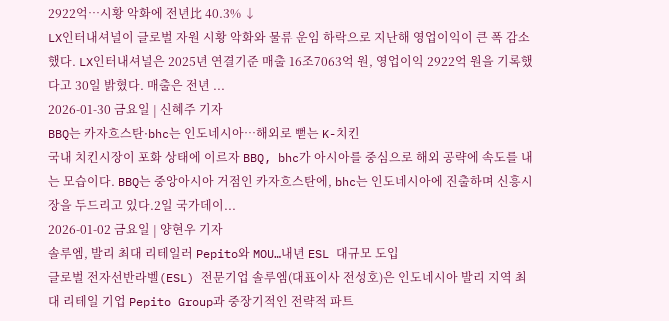2922억…시황 악화에 전년比 40.3% ↓
LX인터내셔널이 글로벌 자원 시황 악화와 물류 운임 하락으로 지난해 영업이익이 큰 폭 감소했다. LX인터내셔널은 2025년 연결기준 매출 16조7063억 원, 영업이익 2922억 원을 기록했다고 30일 밝혔다. 매출은 전년 ...
2026-01-30 금요일 | 신혜주 기자
BBQ는 카자흐스탄·bhc는 인도네시아…해외로 뻗는 K-치킨
국내 치킨시장이 포화 상태에 이르자 BBQ, bhc가 아시아를 중심으로 해외 공략에 속도를 내는 모습이다. BBQ는 중앙아시아 거점인 카자흐스탄에, bhc는 인도네시아에 진출하며 신흥시장을 두드리고 있다.2일 국가데이...
2026-01-02 금요일 | 양현우 기자
솔루엠, 발리 최대 리테일러 Pepito와 MOU…내년 ESL 대규모 도입
글로벌 전자선반라벨(ESL) 전문기업 솔루엠(대표이사 전성호)은 인도네시아 발리 지역 최대 리테일 기업 Pepito Group과 중장기적인 전략적 파트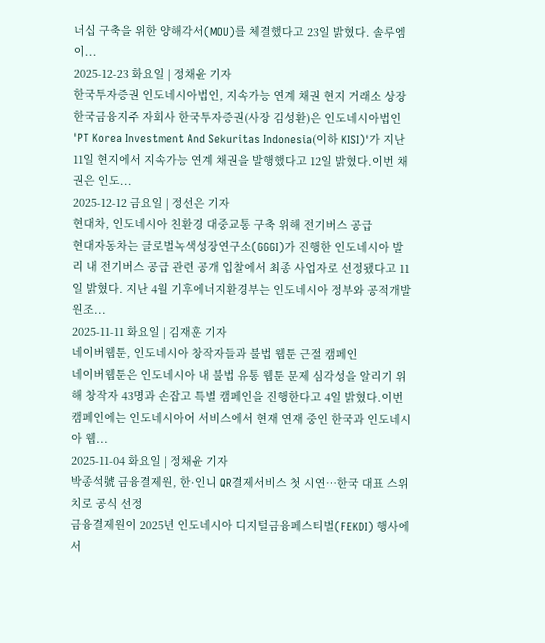너십 구축을 위한 양해각서(MOU)를 체결했다고 23일 밝혔다. 솔루엠이...
2025-12-23 화요일 | 정채윤 기자
한국투자증권 인도네시아법인, 지속가능 연계 채권 현지 거래소 상장
한국금융지주 자회사 한국투자증권(사장 김성환)은 인도네시아법인 'PT Korea Investment And Sekuritas Indonesia(이하 KISI)'가 지난 11일 현지에서 지속가능 연계 채권을 발행했다고 12일 밝혔다.이번 채권은 인도...
2025-12-12 금요일 | 정선은 기자
현대차, 인도네시아 친환경 대중교통 구축 위해 전기버스 공급
현대자동차는 글로벌녹색성장연구소(GGGI)가 진행한 인도네시아 발리 내 전기버스 공급 관련 공개 입찰에서 최종 사업자로 선정됐다고 11일 밝혔다. 지난 4월 기후에너지환경부는 인도네시아 정부와 공적개발원조...
2025-11-11 화요일 | 김재훈 기자
네이버웹툰, 인도네시아 창작자들과 불법 웹툰 근절 캠페인
네이버웹툰은 인도네시아 내 불법 유통 웹툰 문제 심각성을 알리기 위해 창작자 43명과 손잡고 특별 캠페인을 진행한다고 4일 밝혔다.이번 캠페인에는 인도네시아어 서비스에서 현재 연재 중인 한국과 인도네시아 웹...
2025-11-04 화요일 | 정채윤 기자
박종석號 금융결제원, 한·인니 QR결제서비스 첫 시연…한국 대표 스위치로 공식 선정
금융결제원이 2025년 인도네시아 디지털금융페스티벌(FEKDI) 행사에서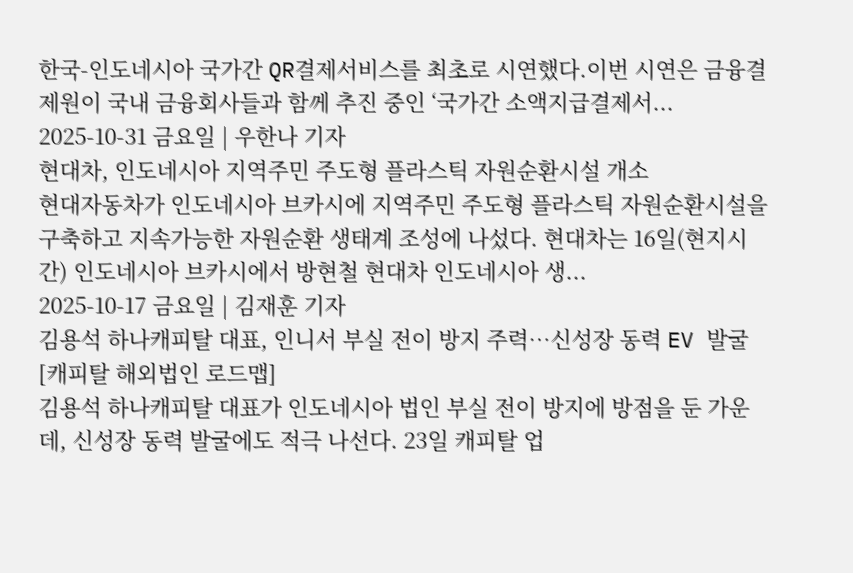한국-인도네시아 국가간 QR결제서비스를 최초로 시연했다.이번 시연은 금융결제원이 국내 금융회사들과 함께 추진 중인 ‘국가간 소액지급결제서...
2025-10-31 금요일 | 우한나 기자
현대차, 인도네시아 지역주민 주도형 플라스틱 자원순환시설 개소
현대자동차가 인도네시아 브카시에 지역주민 주도형 플라스틱 자원순환시설을 구축하고 지속가능한 자원순환 생태계 조성에 나섰다. 현대차는 16일(현지시간) 인도네시아 브카시에서 방현철 현대차 인도네시아 생...
2025-10-17 금요일 | 김재훈 기자
김용석 하나캐피탈 대표, 인니서 부실 전이 방지 주력…신성장 동력 EV 발굴 [캐피탈 해외법인 로드맵]
김용석 하나캐피탈 대표가 인도네시아 법인 부실 전이 방지에 방점을 둔 가운데, 신성장 동력 발굴에도 적극 나선다. 23일 캐피탈 업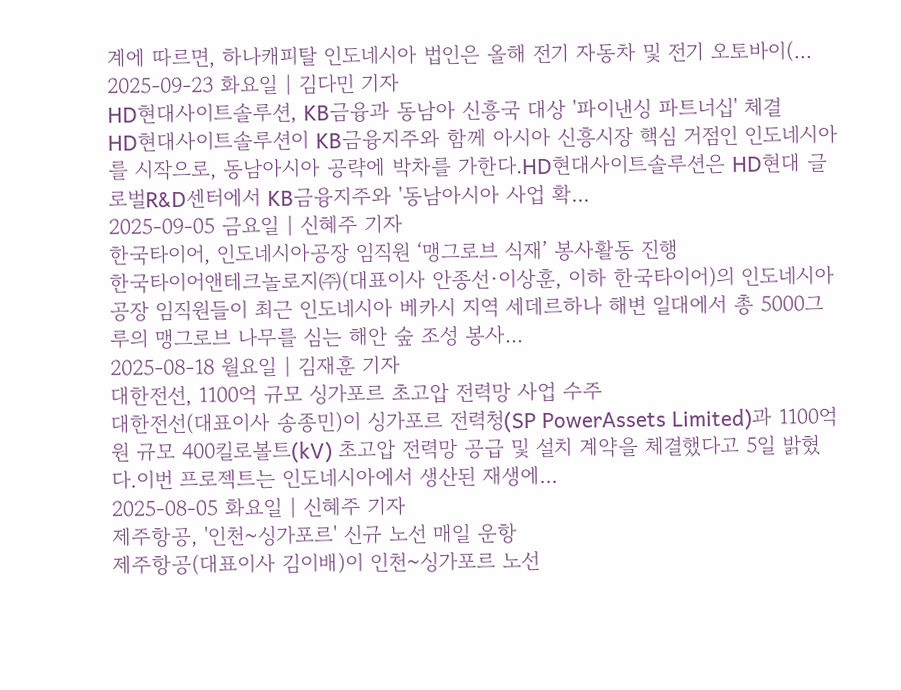계에 따르면, 하나캐피탈 인도네시아 법인은 올해 전기 자동차 및 전기 오토바이(...
2025-09-23 화요일 | 김다민 기자
HD현대사이트솔루션, KB금융과 동남아 신흥국 대상 '파이낸싱 파트너십' 체결
HD현대사이트솔루션이 KB금융지주와 함께 아시아 신흥시장 핵심 거점인 인도네시아를 시작으로, 동남아시아 공략에 박차를 가한다.HD현대사이트솔루션은 HD현대 글로벌R&D센터에서 KB금융지주와 '동남아시아 사업 확...
2025-09-05 금요일 | 신혜주 기자
한국타이어, 인도네시아공장 임직원 ‘맹그로브 식재’ 봉사활동 진행
한국타이어앤테크놀로지㈜(대표이사 안종선·이상훈, 이하 한국타이어)의 인도네시아공장 임직원들이 최근 인도네시아 베카시 지역 세데르하나 해변 일대에서 총 5000그루의 맹그로브 나무를 심는 해안 숲 조성 봉사...
2025-08-18 월요일 | 김재훈 기자
대한전선, 1100억 규모 싱가포르 초고압 전력망 사업 수주
대한전선(대표이사 송종민)이 싱가포르 전력청(SP PowerAssets Limited)과 1100억 원 규모 400킬로볼트(kV) 초고압 전력망 공급 및 설치 계약을 체결했다고 5일 밝혔다.이번 프로젝트는 인도네시아에서 생산된 재생에...
2025-08-05 화요일 | 신혜주 기자
제주항공, '인천~싱가포르' 신규 노선 매일 운항
제주항공(대표이사 김이배)이 인천~싱가포르 노선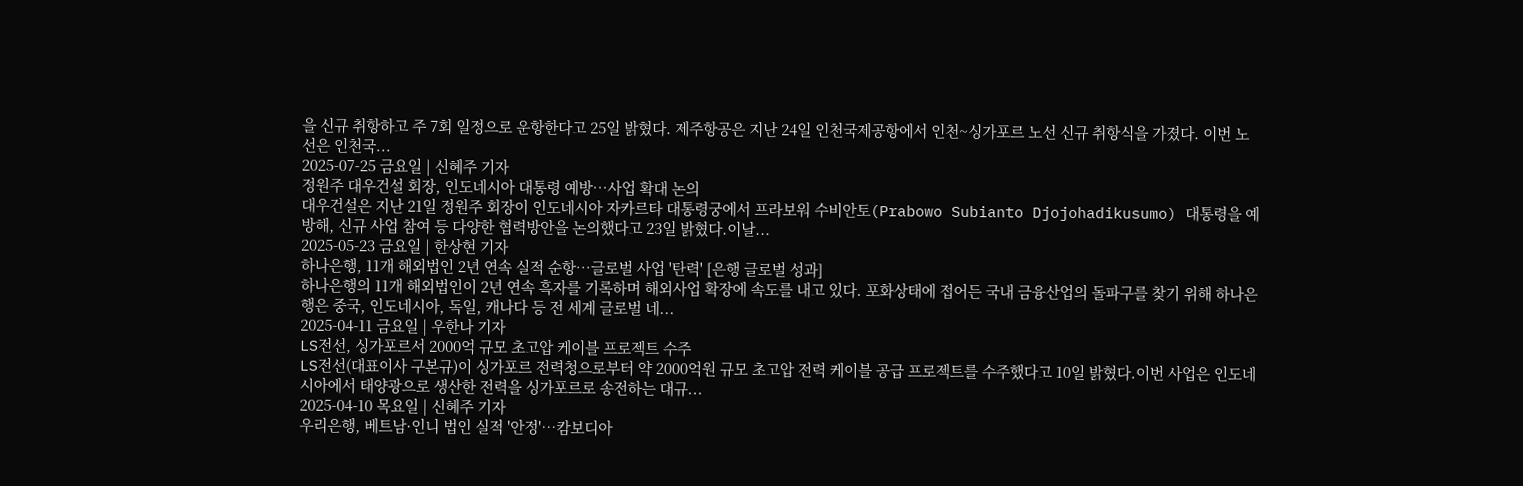을 신규 취항하고 주 7회 일정으로 운항한다고 25일 밝혔다. 제주항공은 지난 24일 인천국제공항에서 인천~싱가포르 노선 신규 취항식을 가졌다. 이번 노선은 인천국...
2025-07-25 금요일 | 신혜주 기자
정원주 대우건설 회장, 인도네시아 대통령 예방…사업 확대 논의
대우건설은 지난 21일 정원주 회장이 인도네시아 자카르타 대통령궁에서 프라보워 수비안토(Prabowo Subianto Djojohadikusumo) 대통령을 예방해, 신규 사업 참여 등 다양한 협력방안을 논의했다고 23일 밝혔다.이날...
2025-05-23 금요일 | 한상현 기자
하나은행, 11개 해외법인 2년 연속 실적 순항…글로벌 사업 '탄력' [은행 글로벌 성과]
하나은행의 11개 해외법인이 2년 연속 흑자를 기록하며 해외사업 확장에 속도를 내고 있다. 포화상태에 접어든 국내 금융산업의 돌파구를 찾기 위해 하나은행은 중국, 인도네시아, 독일, 캐나다 등 전 세계 글로벌 네...
2025-04-11 금요일 | 우한나 기자
LS전선, 싱가포르서 2000억 규모 초고압 케이블 프로젝트 수주
LS전선(대표이사 구본규)이 싱가포르 전력청으로부터 약 2000억원 규모 초고압 전력 케이블 공급 프로젝트를 수주했다고 10일 밝혔다.이번 사업은 인도네시아에서 태양광으로 생산한 전력을 싱가포르로 송전하는 대규...
2025-04-10 목요일 | 신혜주 기자
우리은행, 베트남·인니 법인 실적 '안정'…캄보디아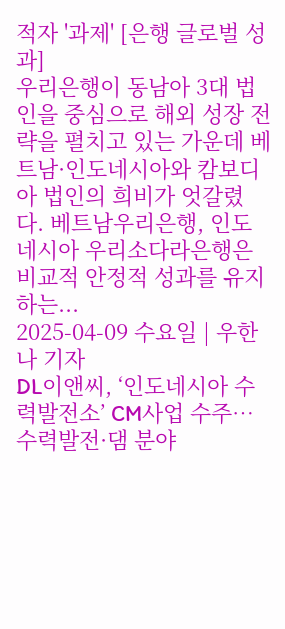적자 '과제' [은행 글로벌 성과]
우리은행이 동남아 3대 법인을 중심으로 해외 성장 전략을 펼치고 있는 가운데 베트남·인도네시아와 캄보디아 법인의 희비가 엇갈렸다. 베트남우리은행, 인도네시아 우리소다라은행은 비교적 안정적 성과를 유지하는...
2025-04-09 수요일 | 우한나 기자
DL이앤씨, ‘인도네시아 수력발전소’ CM사업 수주…수력발전·댐 분야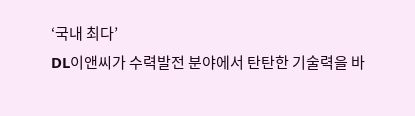‘국내 최다’
DL이앤씨가 수력발전 분야에서 탄탄한 기술력을 바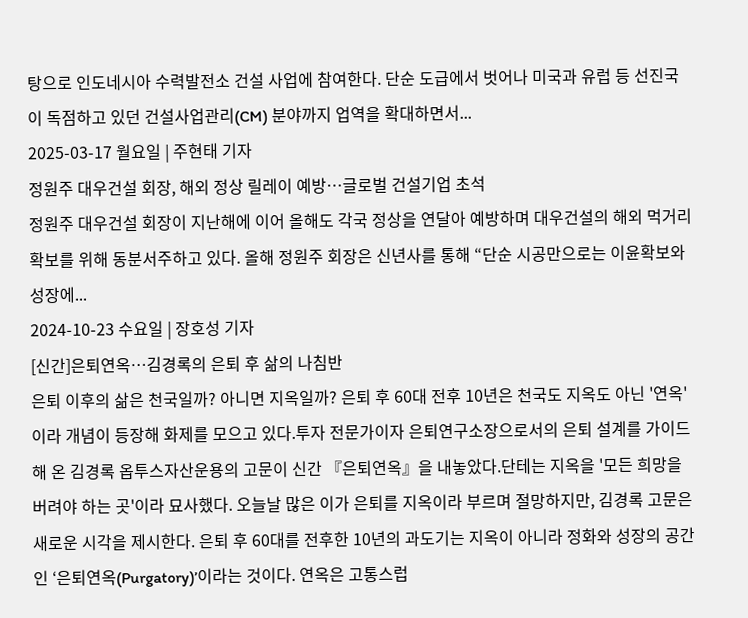탕으로 인도네시아 수력발전소 건설 사업에 참여한다. 단순 도급에서 벗어나 미국과 유럽 등 선진국이 독점하고 있던 건설사업관리(CM) 분야까지 업역을 확대하면서...
2025-03-17 월요일 | 주현태 기자
정원주 대우건설 회장, 해외 정상 릴레이 예방…글로벌 건설기업 초석
정원주 대우건설 회장이 지난해에 이어 올해도 각국 정상을 연달아 예방하며 대우건설의 해외 먹거리 확보를 위해 동분서주하고 있다. 올해 정원주 회장은 신년사를 통해 “단순 시공만으로는 이윤확보와 성장에...
2024-10-23 수요일 | 장호성 기자
[신간]은퇴연옥…김경록의 은퇴 후 삶의 나침반
은퇴 이후의 삶은 천국일까? 아니면 지옥일까? 은퇴 후 60대 전후 10년은 천국도 지옥도 아닌 '연옥'이라 개념이 등장해 화제를 모으고 있다.투자 전문가이자 은퇴연구소장으로서의 은퇴 설계를 가이드해 온 김경록 옵투스자산운용의 고문이 신간 『은퇴연옥』을 내놓았다.단테는 지옥을 '모든 희망을 버려야 하는 곳'이라 묘사했다. 오늘날 많은 이가 은퇴를 지옥이라 부르며 절망하지만, 김경록 고문은 새로운 시각을 제시한다. 은퇴 후 60대를 전후한 10년의 과도기는 지옥이 아니라 정화와 성장의 공간인 ‘은퇴연옥(Purgatory)’이라는 것이다. 연옥은 고통스럽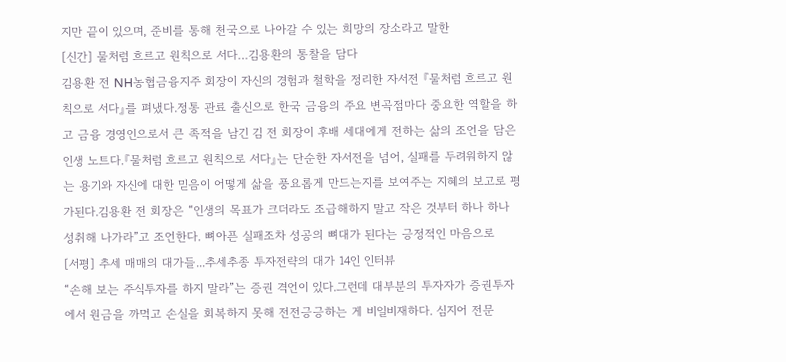지만 끝이 있으며, 준비를 통해 천국으로 나아갈 수 있는 희망의 장소라고 말한
[신간] 물처럼 흐르고 원칙으로 서다…김용환의 통찰을 담다
김용환 전 NH농협금융지주 회장이 자신의 경험과 철학을 정리한 자서전 『물처럼 흐르고 원칙으로 서다』를 펴냈다.정통 관료 출신으로 한국 금융의 주요 변곡점마다 중요한 역할을 하고 금융 경영인으로서 큰 족적을 남긴 김 전 회장이 후배 세대에게 전하는 삶의 조언을 담은 인생 노트다.『물처럼 흐르고 원칙으로 서다』는 단순한 자서전을 넘어, 실패를 두려워하지 않는 용기와 자신에 대한 믿음이 어떻게 삶을 풍요롭게 만드는지를 보여주는 지혜의 보고로 평가된다.김용환 전 회장은 “인생의 목표가 크더라도 조급해하지 말고 작은 것부터 하나 하나 성취해 나가라”고 조언한다. 뼈아픈 실패조차 성공의 뼈대가 된다는 긍정적인 마음으로
[서평] 추세 매매의 대가들...추세추종 투자전략의 대가 14인 인터뷰
“손해 보는 주식투자를 하지 말라”는 증권 격언이 있다.그런데 대부분의 투자자가 증권투자에서 원금을 까먹고 손실을 회복하지 못해 전전긍긍하는 게 비일비재하다. 심지어 전문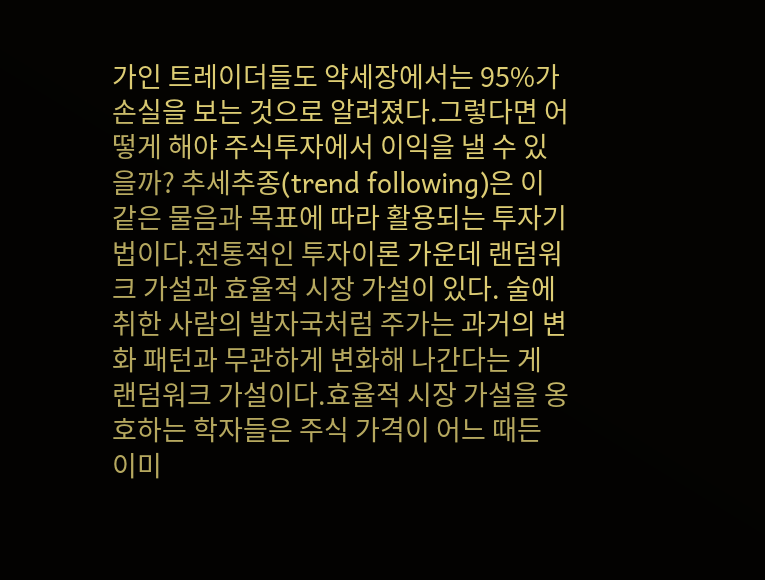가인 트레이더들도 약세장에서는 95%가 손실을 보는 것으로 알려졌다.그렇다면 어떻게 해야 주식투자에서 이익을 낼 수 있을까? 추세추종(trend following)은 이 같은 물음과 목표에 따라 활용되는 투자기법이다.전통적인 투자이론 가운데 랜덤워크 가설과 효율적 시장 가설이 있다. 술에 취한 사람의 발자국처럼 주가는 과거의 변화 패턴과 무관하게 변화해 나간다는 게 랜덤워크 가설이다.효율적 시장 가설을 옹호하는 학자들은 주식 가격이 어느 때든 이미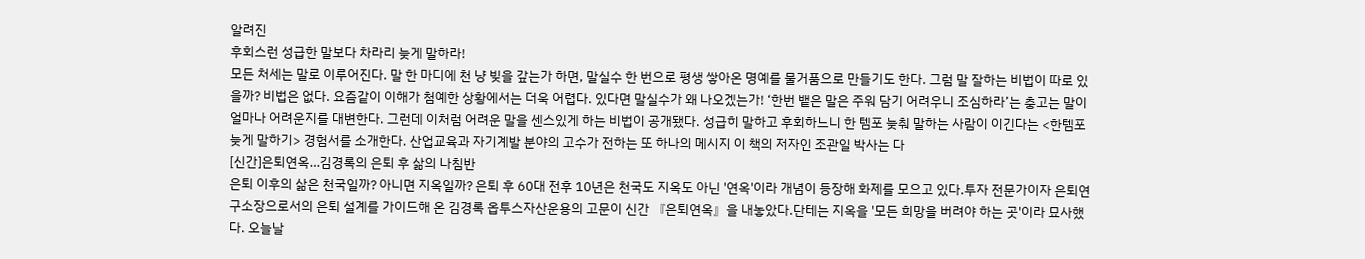알려진
후회스런 성급한 말보다 차라리 늦게 말하라!
모든 처세는 말로 이루어진다. 말 한 마디에 천 냥 빚을 갚는가 하면, 말실수 한 번으로 평생 쌓아온 명예를 물거품으로 만들기도 한다. 그럼 말 잘하는 비법이 따로 있을까? 비법은 없다. 요즘같이 이해가 첨예한 상황에서는 더욱 어렵다. 있다면 말실수가 왜 나오겠는가! ‘한번 뱉은 말은 주워 담기 어려우니 조심하라’는 충고는 말이 얼마나 어려운지를 대변한다. 그런데 이처럼 어려운 말을 센스있게 하는 비법이 공개됐다. 성급히 말하고 후회하느니 한 템포 늦춰 말하는 사람이 이긴다는 <한템포 늦게 말하기> 경험서를 소개한다. 산업교육과 자기계발 분야의 고수가 전하는 또 하나의 메시지 이 책의 저자인 조관일 박사는 다
[신간]은퇴연옥…김경록의 은퇴 후 삶의 나침반
은퇴 이후의 삶은 천국일까? 아니면 지옥일까? 은퇴 후 60대 전후 10년은 천국도 지옥도 아닌 '연옥'이라 개념이 등장해 화제를 모으고 있다.투자 전문가이자 은퇴연구소장으로서의 은퇴 설계를 가이드해 온 김경록 옵투스자산운용의 고문이 신간 『은퇴연옥』을 내놓았다.단테는 지옥을 '모든 희망을 버려야 하는 곳'이라 묘사했다. 오늘날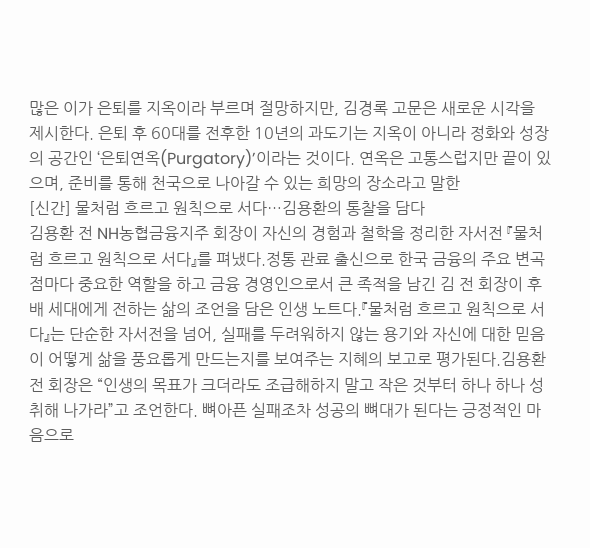많은 이가 은퇴를 지옥이라 부르며 절망하지만, 김경록 고문은 새로운 시각을 제시한다. 은퇴 후 60대를 전후한 10년의 과도기는 지옥이 아니라 정화와 성장의 공간인 ‘은퇴연옥(Purgatory)’이라는 것이다. 연옥은 고통스럽지만 끝이 있으며, 준비를 통해 천국으로 나아갈 수 있는 희망의 장소라고 말한
[신간] 물처럼 흐르고 원칙으로 서다…김용환의 통찰을 담다
김용환 전 NH농협금융지주 회장이 자신의 경험과 철학을 정리한 자서전 『물처럼 흐르고 원칙으로 서다』를 펴냈다.정통 관료 출신으로 한국 금융의 주요 변곡점마다 중요한 역할을 하고 금융 경영인으로서 큰 족적을 남긴 김 전 회장이 후배 세대에게 전하는 삶의 조언을 담은 인생 노트다.『물처럼 흐르고 원칙으로 서다』는 단순한 자서전을 넘어, 실패를 두려워하지 않는 용기와 자신에 대한 믿음이 어떻게 삶을 풍요롭게 만드는지를 보여주는 지혜의 보고로 평가된다.김용환 전 회장은 “인생의 목표가 크더라도 조급해하지 말고 작은 것부터 하나 하나 성취해 나가라”고 조언한다. 뼈아픈 실패조차 성공의 뼈대가 된다는 긍정적인 마음으로